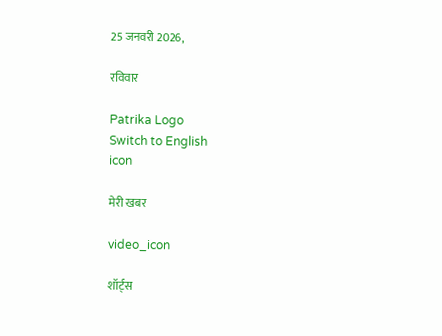25 जनवरी 2026,

रविवार

Patrika Logo
Switch to English
icon

मेरी खबर

video_icon

शॉर्ट्स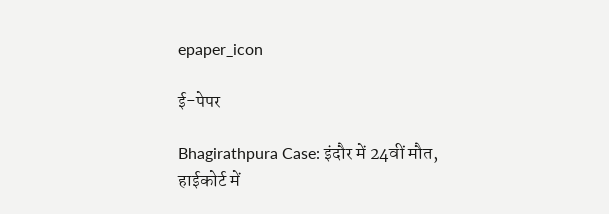epaper_icon

ई-पेपर

Bhagirathpura Case: इंदौर में 24वीं मौत, हाईकोर्ट में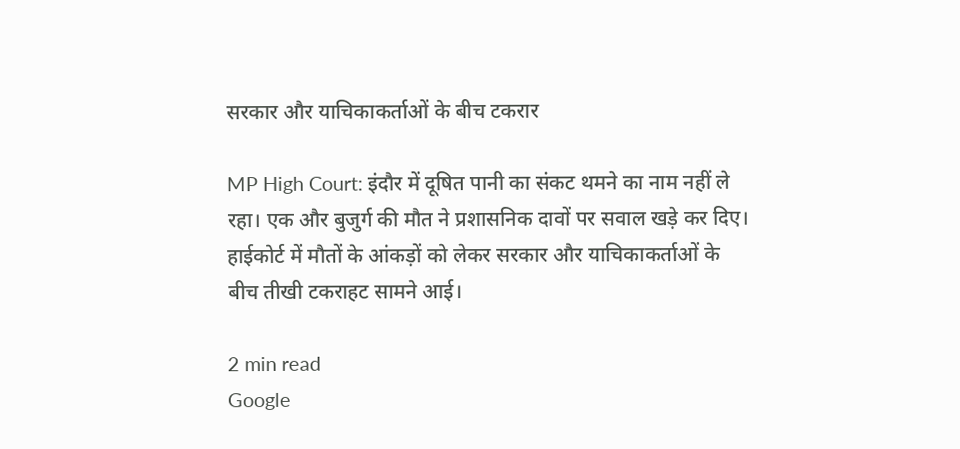सरकार और याचिकाकर्ताओं के बीच टकरार

MP High Court: इंदौर में दूषित पानी का संकट थमने का नाम नहीं ले रहा। एक और बुजुर्ग की मौत ने प्रशासनिक दावों पर सवाल खड़े कर दिए। हाईकोर्ट में मौतों के आंकड़ों को लेकर सरकार और याचिकाकर्ताओं के बीच तीखी टकराहट सामने आई।

2 min read
Google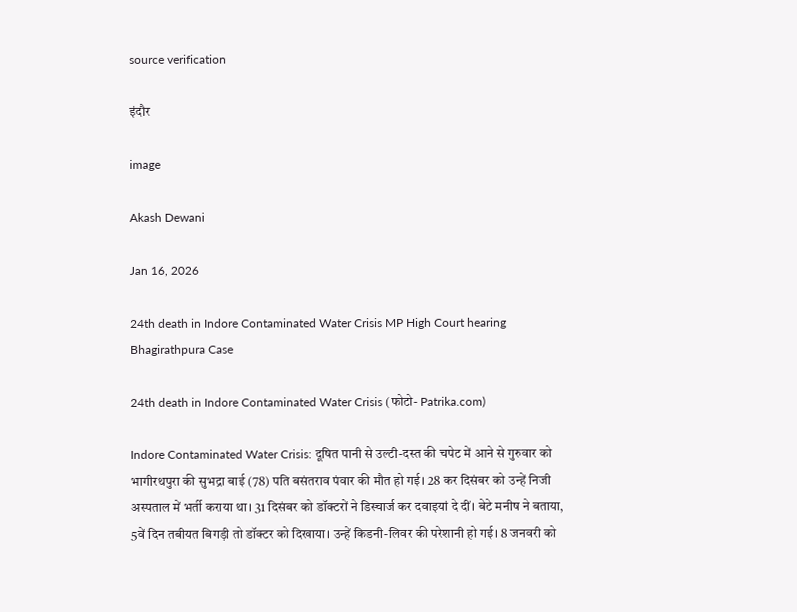source verification

इंदौर

image

Akash Dewani

Jan 16, 2026

24th death in Indore Contaminated Water Crisis MP High Court hearing Bhagirathpura Case

24th death in Indore Contaminated Water Crisis (फोटो- Patrika.com)

Indore Contaminated Water Crisis: दूषित पानी से उल्टी-दस्त की चपेट में आने से गुरुवार को भागीरथपुरा की सुभद्रा बाई (78) पति बसंतराव पंवार की मौत हो गई। 28 कर दिसंबर को उन्हें निजी अस्पताल में भर्ती कराया था। 31 दिसंबर को डॉक्टरों ने डिस्चार्ज कर दवाइयां दे दीं। बेटे मनीष ने बताया, 5वें दिन तबीयत बिगड़ी तो डॉक्टर को दिखाया। उन्हें किडनी-लिवर की परेशानी हो गई। 8 जनवरी को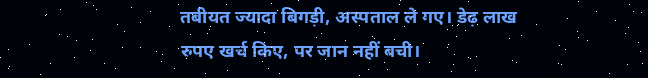तबीयत ज्यादा बिगड़ी, अस्पताल ले गए। डेढ़ लाख रुपए खर्च किए, पर जान नहीं बची।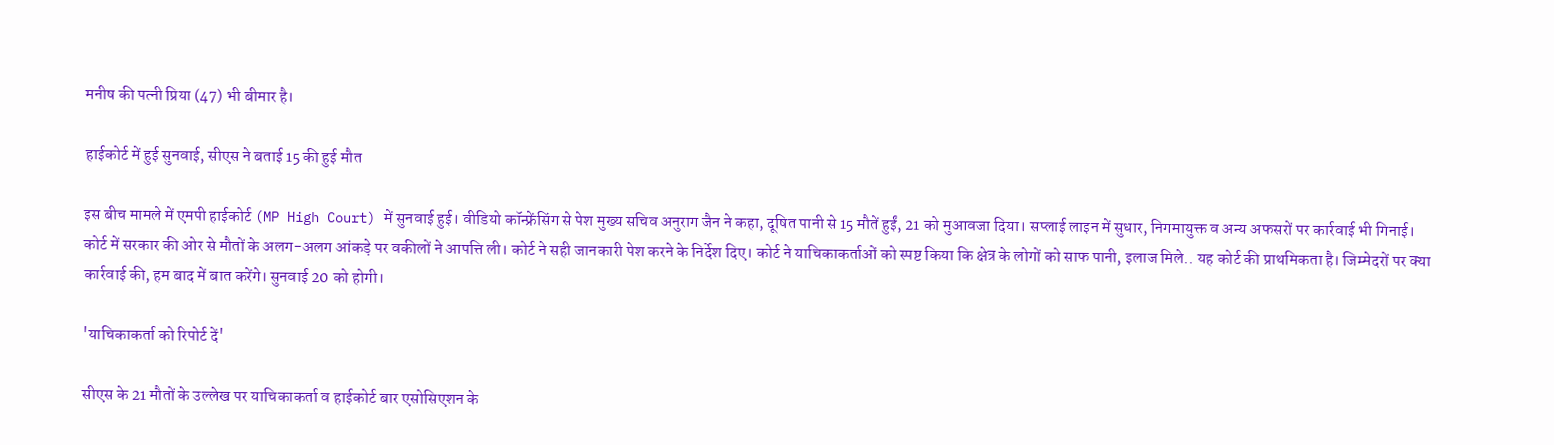मनीष की पत्नी प्रिया (47) भी बीमार है।

हाईकोर्ट में हुई सुनवाई, सीएस ने बताई 15 की हुई मौत

इस बीच मामले में एमपी हाईकोर्ट (MP High Court) में सुनवाई हुई। वीडियो कॉन्फ्रेंसिंग से पेश मुख्य सचिव अनुराग जैन ने कहा, दूषित पानी से 15 मौतें हुईं, 21 को मुआवजा दिया। सप्लाई लाइन में सुधार, निगमायुक्त व अन्य अफसरों पर कार्रवाई भी गिनाई। कोर्ट में सरकार की ओर से मौतों के अलग-अलग आंकड़े पर वकीलों ने आपत्ति ली। कोर्ट ने सही जानकारी पेश करने के निर्देश दिए। कोर्ट ने याचिकाकर्ताओं को स्पष्ट किया कि क्षेत्र के लोगों को साफ पानी, इलाज मिले.. यह कोर्ट की प्राथमिकता है। जिम्मेदरों पर क्या कार्रवाई की, हम बाद में बात करेंगे। सुनवाई 20 को होगी।

'याचिकाकर्ता को रिपोर्ट दें'

सीएस के 21 मौतों के उल्लेख पर याचिकाकर्ता व हाईकोर्ट बार एसोसिएशन के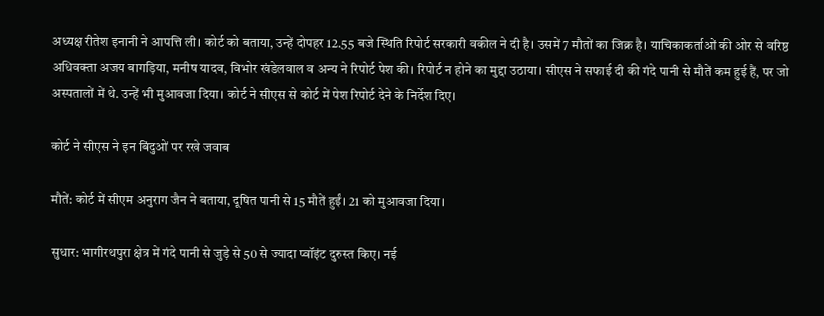अध्यक्ष रीतेश इनानी ने आपत्ति ली। कोर्ट को बताया, उन्हें दोपहर 12.55 बजे स्थिति रिपोर्ट सरकारी वकील ने दी है। उसमें 7 मौतों का जिक्र है। याचिकाकर्ताओं की ओर से वरिष्ठ अधिवक्ता अजय बागड़िया, मनीष यादव, विभोर खंडेलवाल व अन्य ने रिपोर्ट पेश की। रिपोर्ट न होने का मुद्दा उठाया। सीएस ने सफाई दी की गंदे पानी से मौतें कम हुई हैं, पर जो अस्पतालों में थे. उन्हें भी मुआवजा दिया। कोर्ट ने सीएस से कोर्ट में पेश रिपोर्ट देने के निर्देश दिए।

कोर्ट ने सीएस ने इन बिंदुओं पर रखे जवाब

मौतें: कोर्ट में सीएम अनुराग जैन ने बताया, दूषित पानी से 15 मौतें हुईं। 21 को मुआवजा दिया।

सुधार: भागीरथपुरा क्षेत्र में गंदे पानी से जुड़े से 50 से ज्यादा प्वॉइंट दुरुस्त किए। नई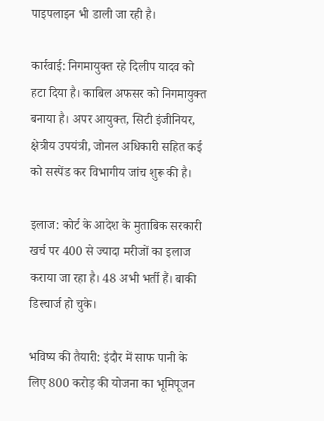पाइपलाइन भी डाली जा रही है।

कार्रवाई: निगमायुक्त रहे दिलीप यादव को हटा दिया है। काबिल अफसर को निगमायुक्त बनाया है। अपर आयुक्त, सिटी इंजीनियर, क्षेत्रीय उपयंत्री, जोनल अधिकारी सहित कई को सस्पेंड कर विभागीय जांच शुरू की है।

इलाज: कोर्ट के आदेश के मुताबिक सरकारी खर्च पर 400 से ज्यादा मरीजों का इलाज कराया जा रहा है। 48 अभी भर्ती हैं। बाकी डिस्चार्ज हो चुके।

भविष्य की तैयारी: इंदौर में साफ पानी के लिए 800 करोड़ की योजना का भूमिपूजन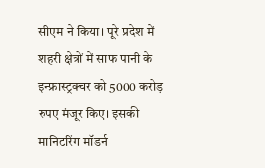सीएम ने किया। पूरे प्रदेश में शहरी क्षेत्रों में साफ पानी के इन्फ्रास्ट्रक्चर को 5000 करोड़ रुपए मंजूर किए। इसकी मानिटरिंग मॉडर्न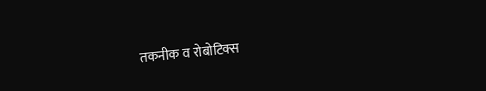तकनीक व रोबोटिक्स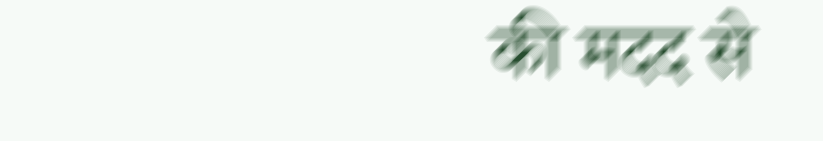की मदद से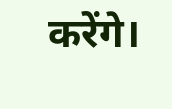करेंगे।